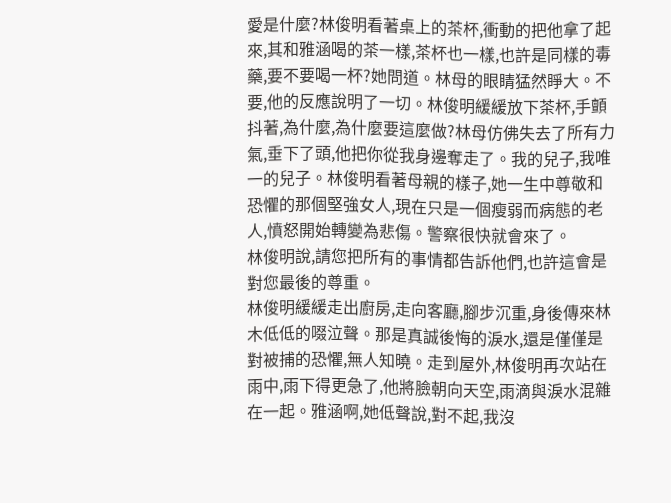愛是什麼?林俊明看著桌上的茶杯,衝動的把他拿了起來,其和雅涵喝的茶一樣,茶杯也一樣,也許是同樣的毒藥,要不要喝一杯?她問道。林母的眼睛猛然睜大。不要,他的反應說明了一切。林俊明緩緩放下茶杯,手顫抖著,為什麼,為什麼要這麼做?林母仿佛失去了所有力氣,垂下了頭,他把你從我身邊奪走了。我的兒子,我唯一的兒子。林俊明看著母親的樣子,她一生中尊敬和恐懼的那個堅強女人,現在只是一個瘦弱而病態的老人,憤怒開始轉變為悲傷。警察很快就會來了。
林俊明說,請您把所有的事情都告訴他們,也許這會是對您最後的尊重。
林俊明緩緩走出廚房,走向客廳,腳步沉重,身後傳來林木低低的啜泣聲。那是真誠後悔的淚水,還是僅僅是對被捕的恐懼,無人知曉。走到屋外,林俊明再次站在雨中,雨下得更急了,他將臉朝向天空,雨滴與淚水混雜在一起。雅涵啊,她低聲說,對不起,我沒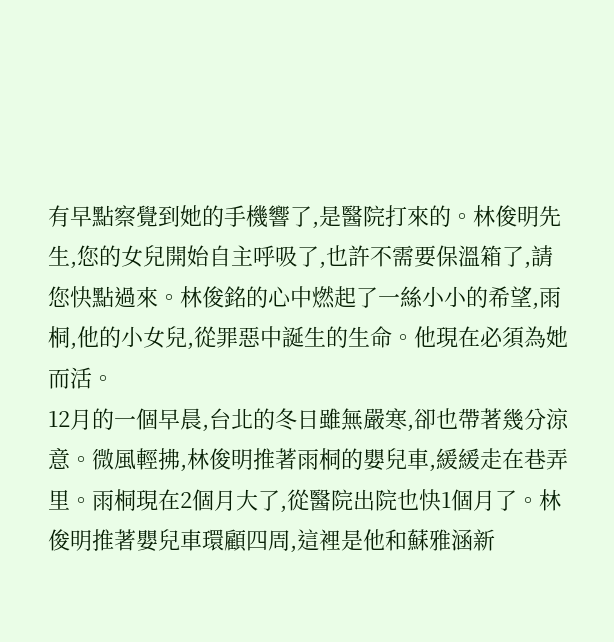有早點察覺到她的手機響了,是醫院打來的。林俊明先生,您的女兒開始自主呼吸了,也許不需要保溫箱了,請您快點過來。林俊銘的心中燃起了一絲小小的希望,雨桐,他的小女兒,從罪惡中誕生的生命。他現在必須為她而活。
12月的一個早晨,台北的冬日雖無嚴寒,卻也帶著幾分涼意。微風輕拂,林俊明推著雨桐的嬰兒車,緩緩走在巷弄里。雨桐現在2個月大了,從醫院出院也快1個月了。林俊明推著嬰兒車環顧四周,這裡是他和蘇雅涵新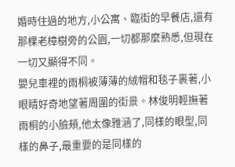婚時住過的地方,小公寓、臨街的早餐店,還有那棵老樟樹旁的公園,一切都那麼熟悉,但現在一切又顯得不同。
嬰兒車裡的雨桐被薄薄的絨帽和毯子裹著,小眼睛好奇地望著周圍的街景。林俊明輕撫著雨桐的小臉頰,他太像雅涵了,同樣的眼型,同樣的鼻子,最重要的是同樣的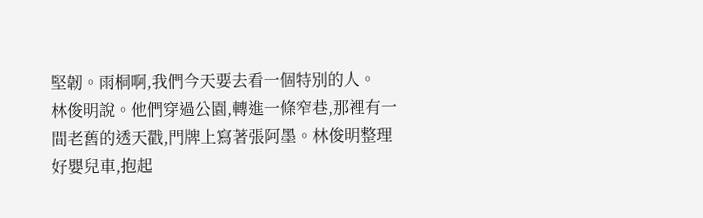堅韌。雨桐啊,我們今天要去看一個特別的人。
林俊明說。他們穿過公園,轉進一條窄巷,那裡有一間老舊的透天戳,門牌上寫著張阿墨。林俊明整理好嬰兒車,抱起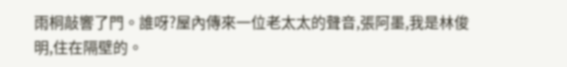雨桐敲響了門。誰呀?屋內傳來一位老太太的聲音,張阿墨,我是林俊明,住在隔壁的。